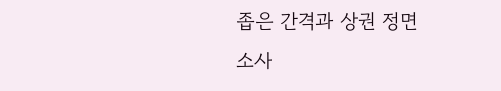좁은 간격과 상권 정면
소사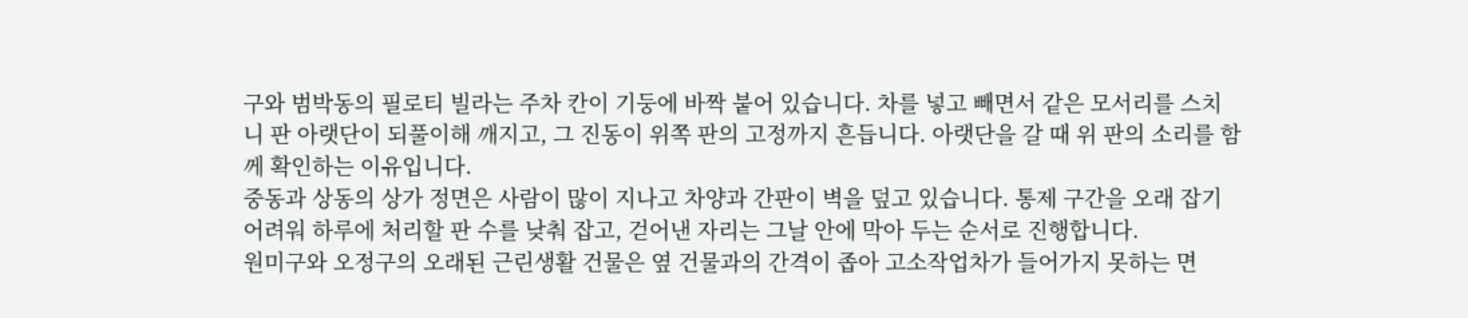구와 범박동의 필로티 빌라는 주차 칸이 기둥에 바짝 붙어 있습니다. 차를 넣고 빼면서 같은 모서리를 스치니 판 아랫단이 되풀이해 깨지고, 그 진동이 위쪽 판의 고정까지 흔듭니다. 아랫단을 갈 때 위 판의 소리를 함께 확인하는 이유입니다.
중동과 상동의 상가 정면은 사람이 많이 지나고 차양과 간판이 벽을 덮고 있습니다. 통제 구간을 오래 잡기 어려워 하루에 처리할 판 수를 낮춰 잡고, 걷어낸 자리는 그날 안에 막아 두는 순서로 진행합니다.
원미구와 오정구의 오래된 근린생활 건물은 옆 건물과의 간격이 좁아 고소작업차가 들어가지 못하는 면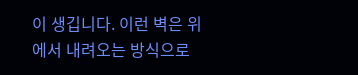이 생깁니다. 이런 벽은 위에서 내려오는 방식으로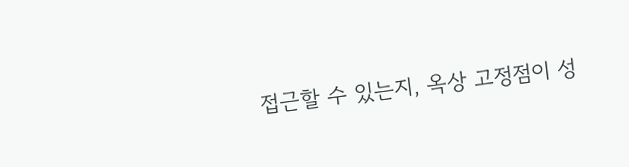접근할 수 있는지, 옥상 고정점이 성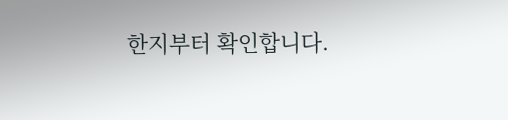한지부터 확인합니다.